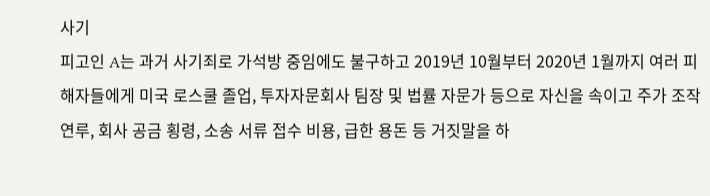사기
피고인 A는 과거 사기죄로 가석방 중임에도 불구하고 2019년 10월부터 2020년 1월까지 여러 피해자들에게 미국 로스쿨 졸업, 투자자문회사 팀장 및 법률 자문가 등으로 자신을 속이고 주가 조작 연루, 회사 공금 횡령, 소송 서류 접수 비용, 급한 용돈 등 거짓말을 하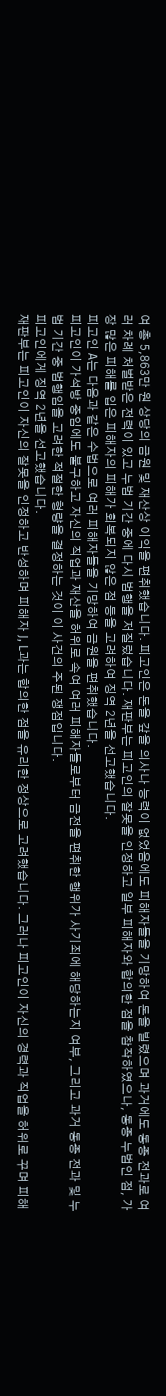여 총 5,863만 원 상당의 금원 및 재산상 이익을 편취했습니다. 피고인은 돈을 갚을 의사나 능력이 없었음에도 피해자들을 기망하여 돈을 빌렸으며 과거에도 동종 전과로 여러 차례 처벌받은 전력이 있고 누범 기간 중에 다시 범행을 저질렀습니다. 재판부는 피고인의 잘못을 인정하고 일부 피해자와 합의한 점을 참작하였으나, 동종 누범인 점, 가장 많은 피해를 입은 피해자의 피해가 회복되지 않은 점 등을 고려하여 징역 2년을 선고했습니다.
피고인 A는 다음과 같은 수법으로 여러 피해자들을 기망하여 금원을 편취했습니다.
피고인이 가석방 중임에도 불구하고 자신의 직업과 재산을 허위로 속여 여러 피해자들로부터 금전을 편취한 행위가 사기죄에 해당하는지 여부, 그리고 과거 동종 전과 및 누범 기간 중 범행임을 고려한 적절한 형량을 결정하는 것이 이 사건의 주된 쟁점입니다.
피고인에게 징역 2년을 선고했습니다.
재판부는 피고인이 자신의 잘못을 인정하고 반성하며 피해자 J, L과는 합의한 점을 유리한 정상으로 고려했습니다. 그러나 피고인이 자신의 경력과 직업을 허위로 꾸며 피해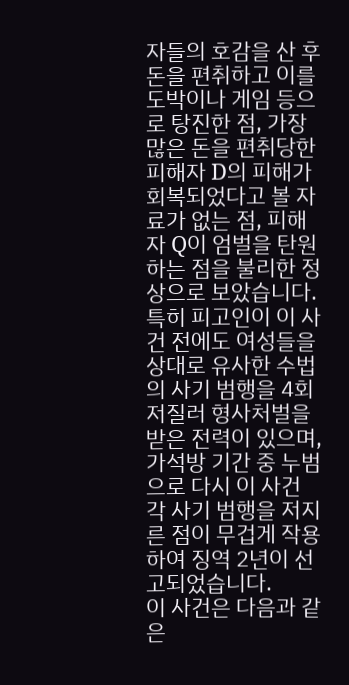자들의 호감을 산 후 돈을 편취하고 이를 도박이나 게임 등으로 탕진한 점, 가장 많은 돈을 편취당한 피해자 D의 피해가 회복되었다고 볼 자료가 없는 점, 피해자 Q이 엄벌을 탄원하는 점을 불리한 정상으로 보았습니다. 특히 피고인이 이 사건 전에도 여성들을 상대로 유사한 수법의 사기 범행을 4회 저질러 형사처벌을 받은 전력이 있으며, 가석방 기간 중 누범으로 다시 이 사건 각 사기 범행을 저지른 점이 무겁게 작용하여 징역 2년이 선고되었습니다.
이 사건은 다음과 같은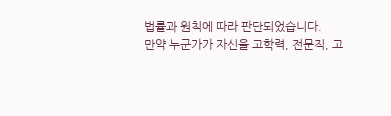법률과 원칙에 따라 판단되었습니다.
만약 누군가가 자신을 고학력, 전문직, 고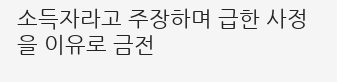소득자라고 주장하며 급한 사정을 이유로 금전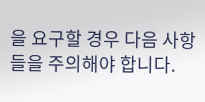을 요구할 경우 다음 사항들을 주의해야 합니다.